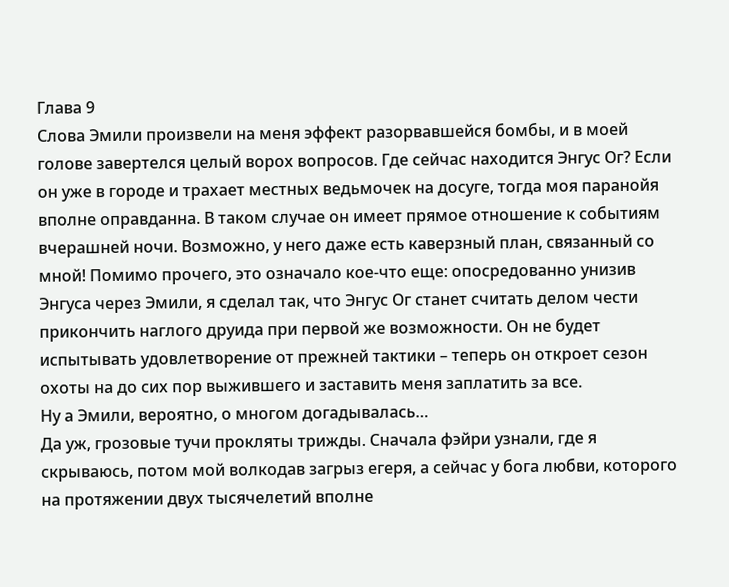Глава 9
Слова Эмили произвели на меня эффект разорвавшейся бомбы, и в моей голове завертелся целый ворох вопросов. Где сейчас находится Энгус Ог? Если он уже в городе и трахает местных ведьмочек на досуге, тогда моя паранойя вполне оправданна. В таком случае он имеет прямое отношение к событиям вчерашней ночи. Возможно, у него даже есть каверзный план, связанный со мной! Помимо прочего, это означало кое-что еще: опосредованно унизив Энгуса через Эмили, я сделал так, что Энгус Ог станет считать делом чести прикончить наглого друида при первой же возможности. Он не будет испытывать удовлетворение от прежней тактики – теперь он откроет сезон охоты на до сих пор выжившего и заставить меня заплатить за все.
Ну а Эмили, вероятно, о многом догадывалась…
Да уж, грозовые тучи прокляты трижды. Сначала фэйри узнали, где я скрываюсь, потом мой волкодав загрыз егеря, а сейчас у бога любви, которого на протяжении двух тысячелетий вполне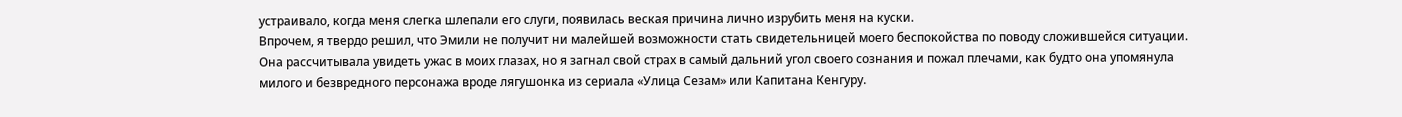устраивало, когда меня слегка шлепали его слуги, появилась веская причина лично изрубить меня на куски.
Впрочем, я твердо решил, что Эмили не получит ни малейшей возможности стать свидетельницей моего беспокойства по поводу сложившейся ситуации. Она рассчитывала увидеть ужас в моих глазах, но я загнал свой страх в самый дальний угол своего сознания и пожал плечами, как будто она упомянула милого и безвредного персонажа вроде лягушонка из сериала «Улица Сезам» или Капитана Кенгуру.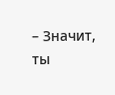– Значит, ты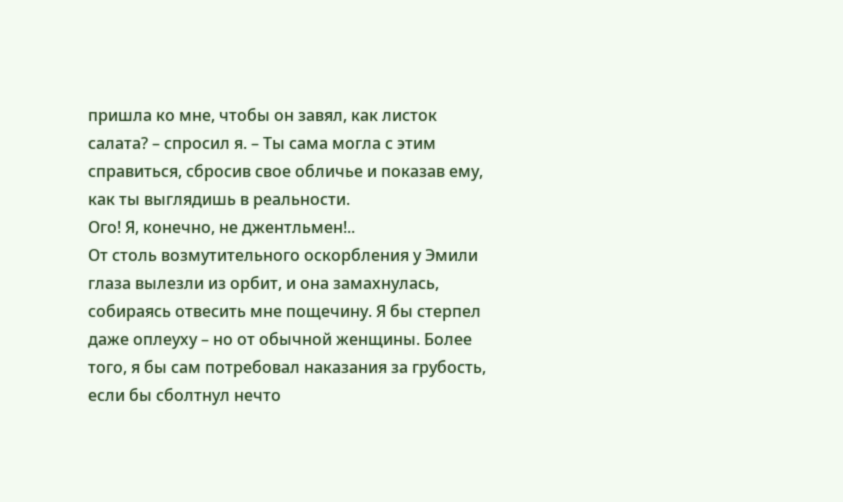пришла ко мне, чтобы он завял, как листок салата? – спросил я. – Ты сама могла с этим справиться, сбросив свое обличье и показав ему, как ты выглядишь в реальности.
Ого! Я, конечно, не джентльмен!..
От столь возмутительного оскорбления у Эмили глаза вылезли из орбит, и она замахнулась, собираясь отвесить мне пощечину. Я бы стерпел даже оплеуху – но от обычной женщины. Более того, я бы сам потребовал наказания за грубость, если бы сболтнул нечто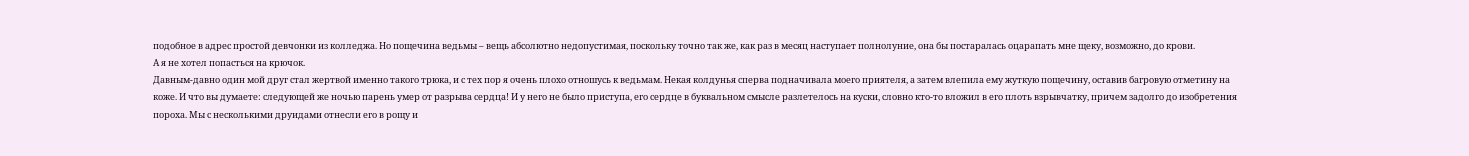подобное в адрес простой девчонки из колледжа. Но пощечина ведьмы – вещь абсолютно недопустимая, поскольку точно так же, как раз в месяц наступает полнолуние, она бы постаралась оцарапать мне щеку, возможно, до крови.
А я не хотел попасться на крючок.
Давным-давно один мой друг стал жертвой именно такого трюка, и с тех пор я очень плохо отношусь к ведьмам. Некая колдунья сперва подначивала моего приятеля, а затем влепила ему жуткую пощечину, оставив багровую отметину на коже. И что вы думаете: следующей же ночью парень умер от разрыва сердца! И у него не было приступа, его сердце в буквальном смысле разлетелось на куски, словно кто-то вложил в его плоть взрывчатку, причем задолго до изобретения пороха. Мы с несколькими друидами отнесли его в рощу и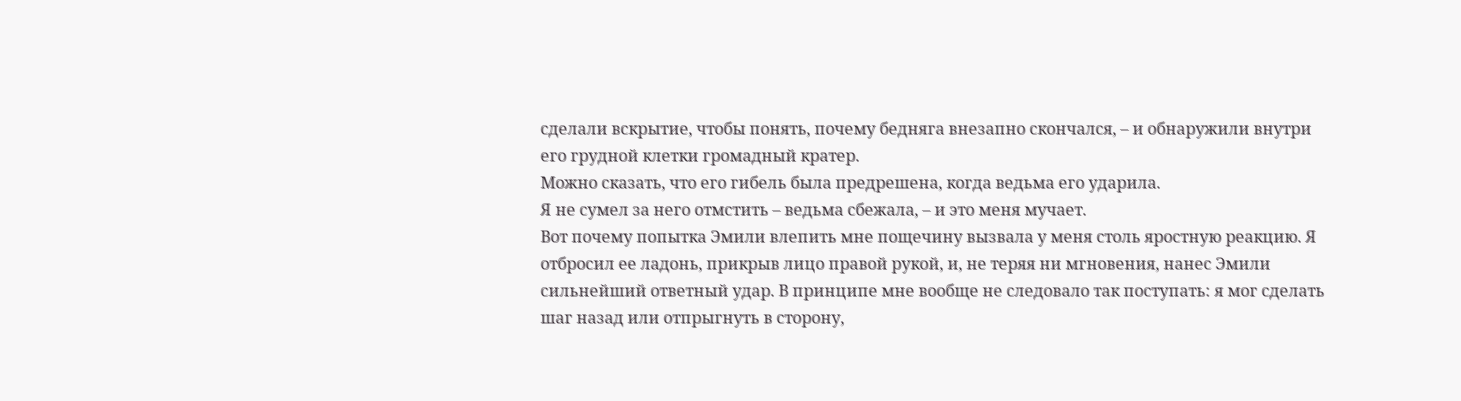сделали вскрытие, чтобы понять, почему бедняга внезапно скончался, – и обнаружили внутри его грудной клетки громадный кратер.
Можно сказать, что его гибель была предрешена, когда ведьма его ударила.
Я не сумел за него отмстить – ведьма сбежала, – и это меня мучает.
Вот почему попытка Эмили влепить мне пощечину вызвала у меня столь яростную реакцию. Я отбросил ее ладонь, прикрыв лицо правой рукой, и, не теряя ни мгновения, нанес Эмили сильнейший ответный удар. В принципе мне вообще не следовало так поступать: я мог сделать шаг назад или отпрыгнуть в сторону,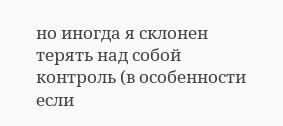но иногда я склонен терять над собой контроль (в особенности если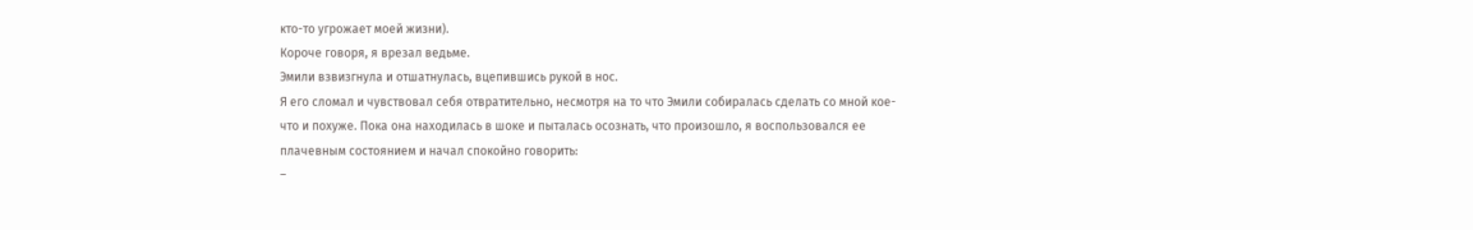кто-то угрожает моей жизни).
Короче говоря, я врезал ведьме.
Эмили взвизгнула и отшатнулась, вцепившись рукой в нос.
Я его сломал и чувствовал себя отвратительно, несмотря на то что Эмили собиралась сделать со мной кое-что и похуже. Пока она находилась в шоке и пыталась осознать, что произошло, я воспользовался ее плачевным состоянием и начал спокойно говорить:
–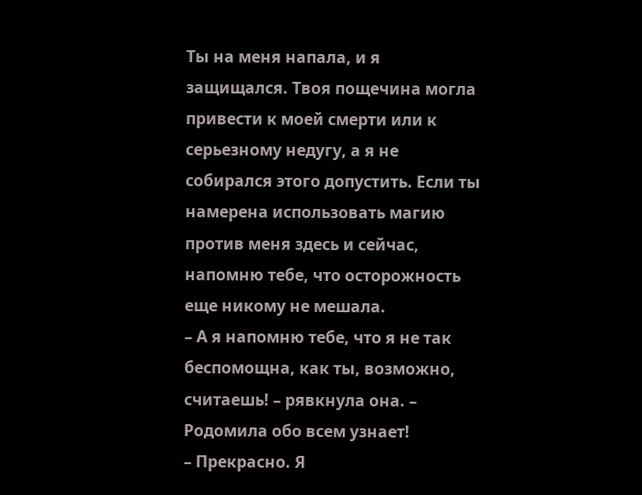Ты на меня напала, и я защищался. Твоя пощечина могла привести к моей смерти или к серьезному недугу, а я не собирался этого допустить. Если ты намерена использовать магию против меня здесь и сейчас, напомню тебе, что осторожность еще никому не мешала.
– А я напомню тебе, что я не так беспомощна, как ты, возможно, считаешь! – рявкнула она. – Родомила обо всем узнает!
– Прекрасно. Я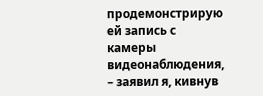продемонстрирую ей запись с камеры видеонаблюдения, – заявил я, кивнув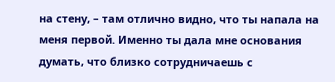на стену, – там отлично видно, что ты напала на меня первой. Именно ты дала мне основания думать, что близко сотрудничаешь с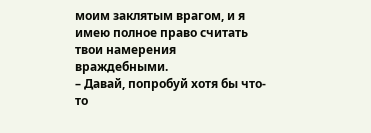моим заклятым врагом, и я имею полное право считать твои намерения враждебными.
– Давай, попробуй хотя бы что-то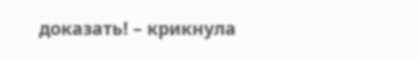доказать! – крикнула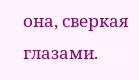она, сверкая глазами.